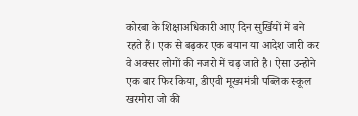कोरबा के शिक्षाअधिकारी आए दिन सुर्खियों में बने रहते हैं। एक से बढ़कर एक बयान या आदेश जारी कर वे अक्सर लोगों की नजरो में चढ़ जाते है। ऐसा उन्होने एक बार फिर किया, डीएवी मूख्यमंत्री पब्लिक स्कूल खरमोरा जो की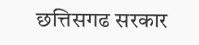छत्तिसगढ सरकार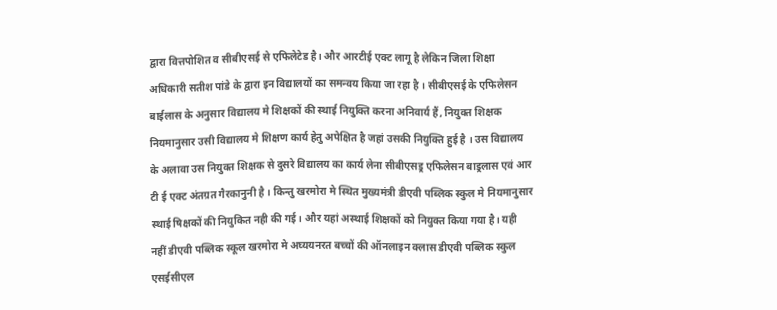द्वारा वित्तपोशित व सीबीएसई से एफिलेटेड है। और आरटीई एक्ट लागू है लेकिन जिला शिक्षा अधिकारी सतीश पांडे के द्वारा इन विद्यालयों का समन्वय किया जा रहा है । सीबीएसई के एफिलेसन बाईलास के अनुसार विद्यालय मे शिक्षकों की स्थाई नियुक्ति करना अनिवार्य हैं, नियुक्त शिक्षक नियमानुसार उसी विद्यालय मे शिक्षण कार्य हेतु अपेक्षित है जहां उसकी नियुक्ति हुई है । उस विद्यालय के अलावा उस नियुक्त शिक्षक से दुसरे विद्यालय का कार्य लेना सीबीएसइ्र एफिलेसन बाइ्रलास एवं आर टी ई एक्ट अंतग्रत गैरकानुनी है । किन्तु खरमोरा मे स्थित मुख्यमंत्री डीएवी पब्लिक स्कुल मे नियमानुसार स्थाई षिक्षकों की नियुकित नही की गई। और यहां अस्थाई शिक्षकों को नियुक्त किया गया है। यही नहीं डीएवी पब्लिक स्कूल खरमोरा मे अघ्ययनरत बच्चों की ऑनलाइन क्लास डीएवी पब्लिक स्कुल एसईसीएल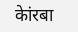केांरबा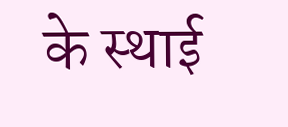के स्थाई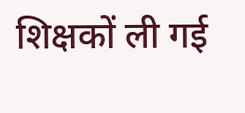शिक्षकों ली गई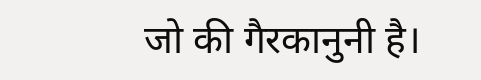जो की गैरकानुनी है।